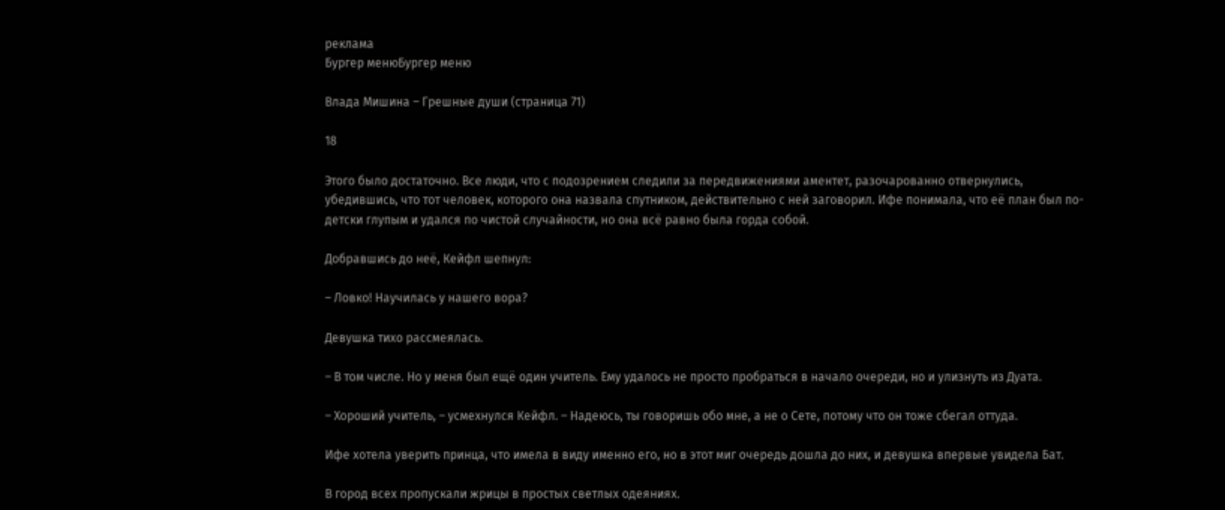реклама
Бургер менюБургер меню

Влада Мишина – Грешные души (страница 71)

18

Этого было достаточно. Все люди, что с подозрением следили за передвижениями аментет, разочарованно отвернулись, убедившись, что тот человек, которого она назвала спутником, действительно с ней заговорил. Ифе понимала, что её план был по-детски глупым и удался по чистой случайности, но она всё равно была горда собой.

Добравшись до неё, Кейфл шепнул:

– Ловко! Научилась у нашего вора?

Девушка тихо рассмеялась.

– В том числе. Но у меня был ещё один учитель. Ему удалось не просто пробраться в начало очереди, но и улизнуть из Дуата.

– Хороший учитель, – усмехнулся Кейфл. – Надеюсь, ты говоришь обо мне, а не о Сете, потому что он тоже сбегал оттуда.

Ифе хотела уверить принца, что имела в виду именно его, но в этот миг очередь дошла до них, и девушка впервые увидела Бат.

В город всех пропускали жрицы в простых светлых одеяниях.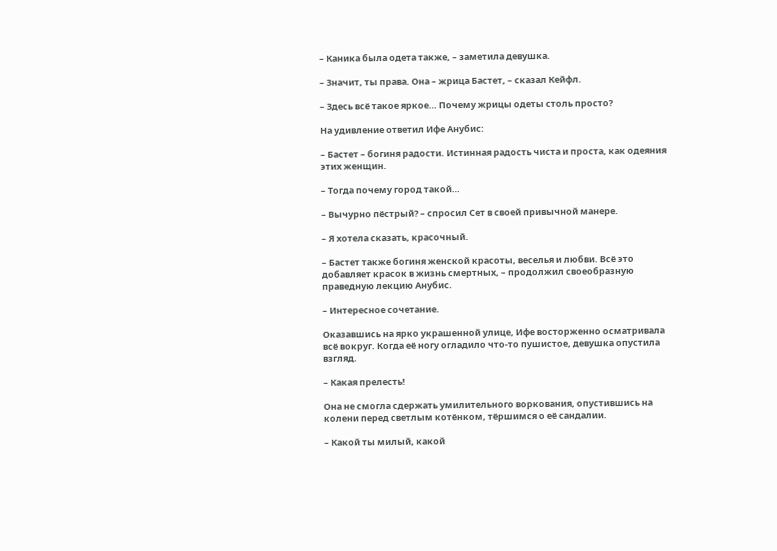– Каника была одета также, – заметила девушка.

– Значит, ты права. Она – жрица Бастет, – сказал Кейфл.

– Здесь всё такое яркое… Почему жрицы одеты столь просто?

На удивление ответил Ифе Анубис:

– Бастет – богиня радости. Истинная радость чиста и проста, как одеяния этих женщин.

– Тогда почему город такой…

– Вычурно пёстрый? – спросил Сет в своей привычной манере.

– Я хотела сказать, красочный.

– Бастет также богиня женской красоты, веселья и любви. Всё это добавляет красок в жизнь смертных, – продолжил своеобразную праведную лекцию Анубис.

– Интересное сочетание.

Оказавшись на ярко украшенной улице, Ифе восторженно осматривала всё вокруг. Когда её ногу огладило что-то пушистое, девушка опустила взгляд.

– Какая прелесть!

Она не смогла сдержать умилительного воркования, опустившись на колени перед светлым котёнком, тёршимся о её сандалии.

– Какой ты милый, какой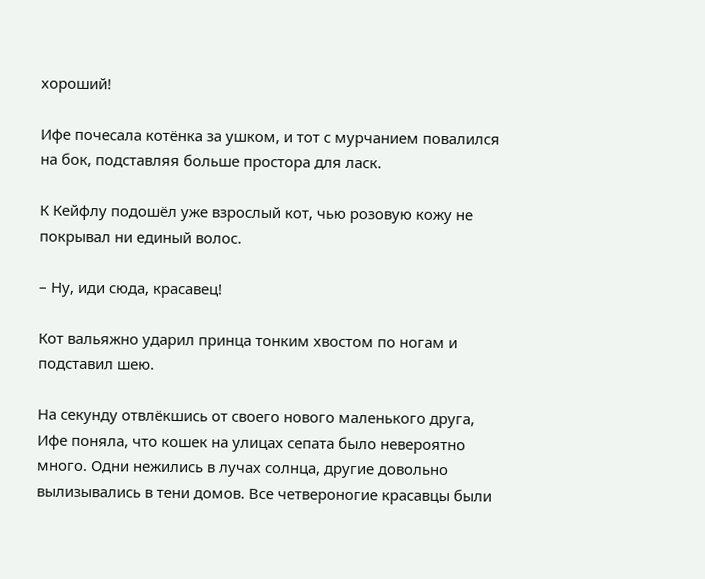хороший!

Ифе почесала котёнка за ушком, и тот с мурчанием повалился на бок, подставляя больше простора для ласк.

К Кейфлу подошёл уже взрослый кот, чью розовую кожу не покрывал ни единый волос.

– Ну, иди сюда, красавец!

Кот вальяжно ударил принца тонким хвостом по ногам и подставил шею.

На секунду отвлёкшись от своего нового маленького друга, Ифе поняла, что кошек на улицах сепата было невероятно много. Одни нежились в лучах солнца, другие довольно вылизывались в тени домов. Все четвероногие красавцы были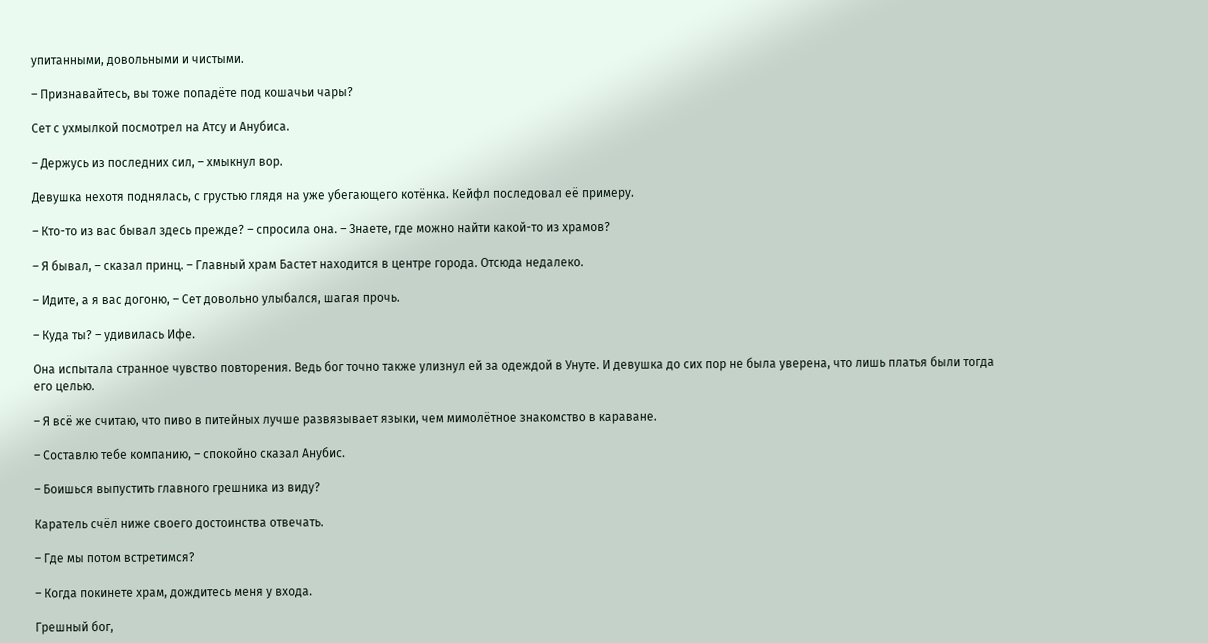упитанными, довольными и чистыми.

– Признавайтесь, вы тоже попадёте под кошачьи чары?

Сет с ухмылкой посмотрел на Атсу и Анубиса.

– Держусь из последних сил, – хмыкнул вор.

Девушка нехотя поднялась, с грустью глядя на уже убегающего котёнка. Кейфл последовал её примеру.

– Кто-то из вас бывал здесь прежде? – спросила она. – Знаете, где можно найти какой-то из храмов?

– Я бывал, – сказал принц. – Главный храм Бастет находится в центре города. Отсюда недалеко.

– Идите, а я вас догоню, – Сет довольно улыбался, шагая прочь.

– Куда ты? – удивилась Ифе.

Она испытала странное чувство повторения. Ведь бог точно также улизнул ей за одеждой в Унуте. И девушка до сих пор не была уверена, что лишь платья были тогда его целью.

– Я всё же считаю, что пиво в питейных лучше развязывает языки, чем мимолётное знакомство в караване.

– Составлю тебе компанию, – спокойно сказал Анубис.

– Боишься выпустить главного грешника из виду?

Каратель счёл ниже своего достоинства отвечать.

– Где мы потом встретимся?

– Когда покинете храм, дождитесь меня у входа.

Грешный бог,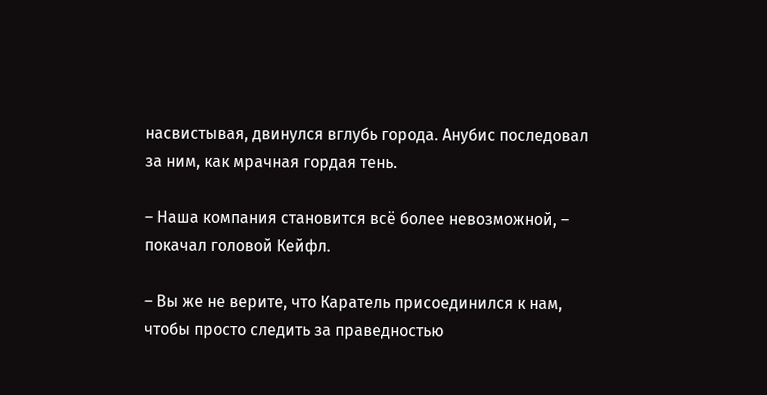насвистывая, двинулся вглубь города. Анубис последовал за ним, как мрачная гордая тень.

– Наша компания становится всё более невозможной, – покачал головой Кейфл.

– Вы же не верите, что Каратель присоединился к нам, чтобы просто следить за праведностью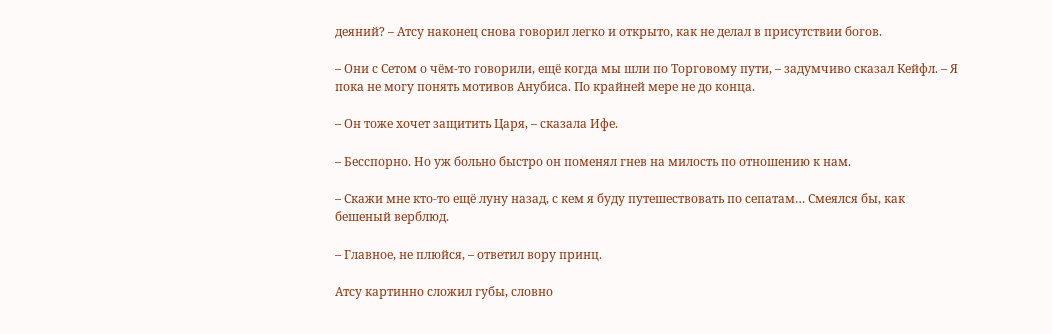деяний? – Атсу наконец снова говорил легко и открыто, как не делал в присутствии богов.

– Они с Сетом о чём-то говорили, ещё когда мы шли по Торговому пути, – задумчиво сказал Кейфл. – Я пока не могу понять мотивов Анубиса. По крайней мере не до конца.

– Он тоже хочет защитить Царя, – сказала Ифе.

– Бесспорно. Но уж больно быстро он поменял гнев на милость по отношению к нам.

– Скажи мне кто-то ещё луну назад, с кем я буду путешествовать по сепатам… Смеялся бы, как бешеный верблюд.

– Главное, не плюйся, – ответил вору принц.

Атсу картинно сложил губы, словно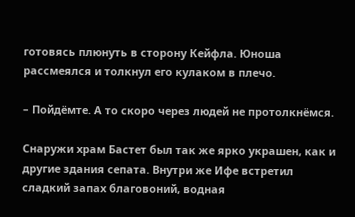готовясь плюнуть в сторону Кейфла. Юноша рассмеялся и толкнул его кулаком в плечо.

– Пойдёмте. А то скоро через людей не протолкнёмся.

Снаружи храм Бастет был так же ярко украшен, как и другие здания сепата. Внутри же Ифе встретил сладкий запах благовоний, водная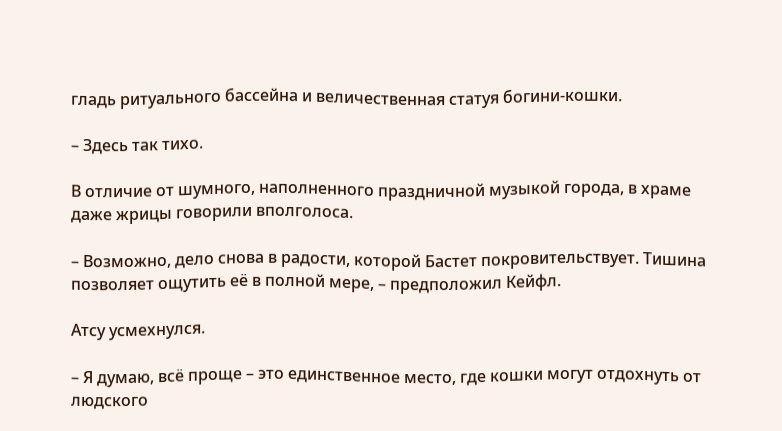гладь ритуального бассейна и величественная статуя богини-кошки.

– Здесь так тихо.

В отличие от шумного, наполненного праздничной музыкой города, в храме даже жрицы говорили вполголоса.

– Возможно, дело снова в радости, которой Бастет покровительствует. Тишина позволяет ощутить её в полной мере, – предположил Кейфл.

Атсу усмехнулся.

– Я думаю, всё проще – это единственное место, где кошки могут отдохнуть от людского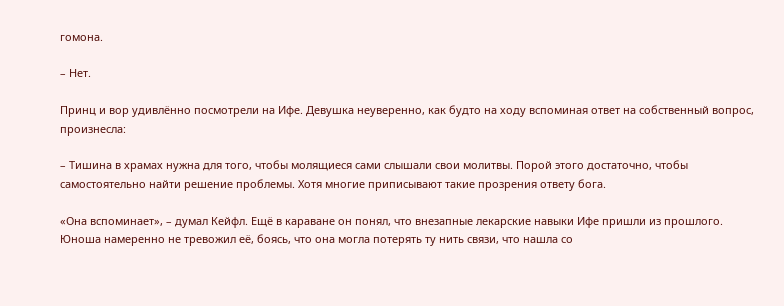гомона.

– Нет.

Принц и вор удивлённо посмотрели на Ифе. Девушка неуверенно, как будто на ходу вспоминая ответ на собственный вопрос, произнесла:

– Тишина в храмах нужна для того, чтобы молящиеся сами слышали свои молитвы. Порой этого достаточно, чтобы самостоятельно найти решение проблемы. Хотя многие приписывают такие прозрения ответу бога.

«Она вспоминает», – думал Кейфл. Ещё в караване он понял, что внезапные лекарские навыки Ифе пришли из прошлого. Юноша намеренно не тревожил её, боясь, что она могла потерять ту нить связи, что нашла со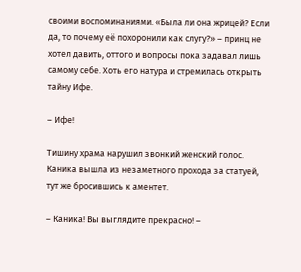своими воспоминаниями. «Была ли она жрицей? Если да, то почему её похоронили как слугу?» – принц не хотел давить, оттого и вопросы пока задавал лишь самому себе. Хоть его натура и стремилась открыть тайну Ифе.

– Ифе!

Тишину храма нарушил звонкий женский голос. Каника вышла из незаметного прохода за статуей, тут же бросившись к аментет.

– Каника! Вы выглядите прекрасно! –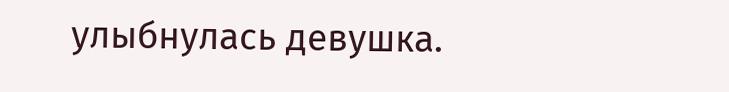улыбнулась девушка.